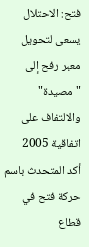فتح: الاحتلال يسعى لتحويل معبر رفح إلى "مصيدة" والالتفاف على اتفاقية 2005
أكد المتحدث باسم حركة فتح في قطاع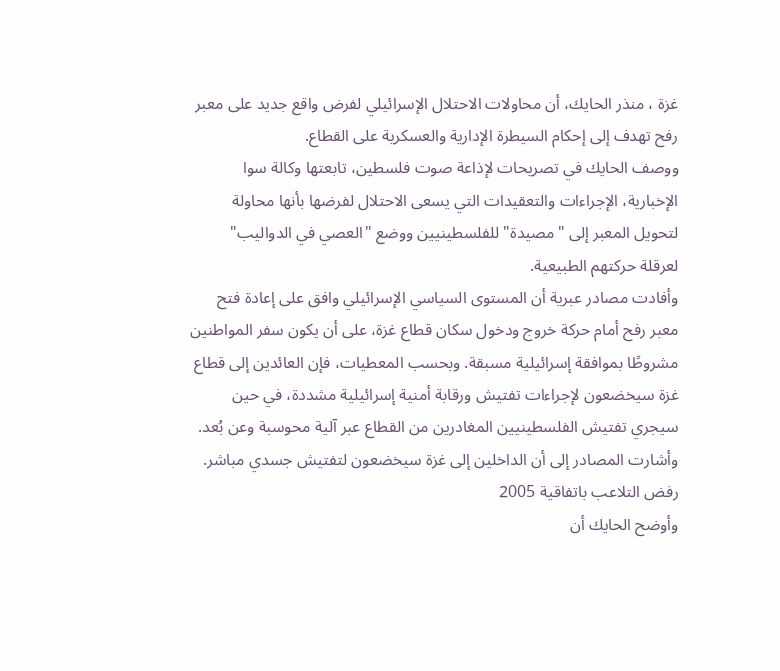غزة ، منذر الحايك، أن محاولات الاحتلال الإسرائيلي لفرض واقع جديد على معبر رفح تهدف إلى إحكام السيطرة الإدارية والعسكرية على القطاع.
ووصف الحايك في تصريحات لإذاعة صوت فلسطين، تابعتها وكالة سوا الإخبارية، الإجراءات والتعقيدات التي يسعى الاحتلال لفرضها بأنها محاولة لتحويل المعبر إلى "مصيدة" للفلسطينيين ووضع "العصي في الدواليب" لعرقلة حركتهم الطبيعية.
وأفادت مصادر عبرية أن المستوى السياسي الإسرائيلي وافق على إعادة فتح معبر رفح أمام حركة خروج ودخول سكان قطاع غزة، على أن يكون سفر المواطنين مشروطًا بموافقة إسرائيلية مسبقة. وبحسب المعطيات، فإن العائدين إلى قطاع غزة سيخضعون لإجراءات تفتيش ورقابة أمنية إسرائيلية مشددة، في حين سيجري تفتيش الفلسطينيين المغادرين من القطاع عبر آلية محوسبة وعن بُعد. وأشارت المصادر إلى أن الداخلين إلى غزة سيخضعون لتفتيش جسدي مباشر.
رفض التلاعب باتفاقية 2005
وأوضح الحايك أن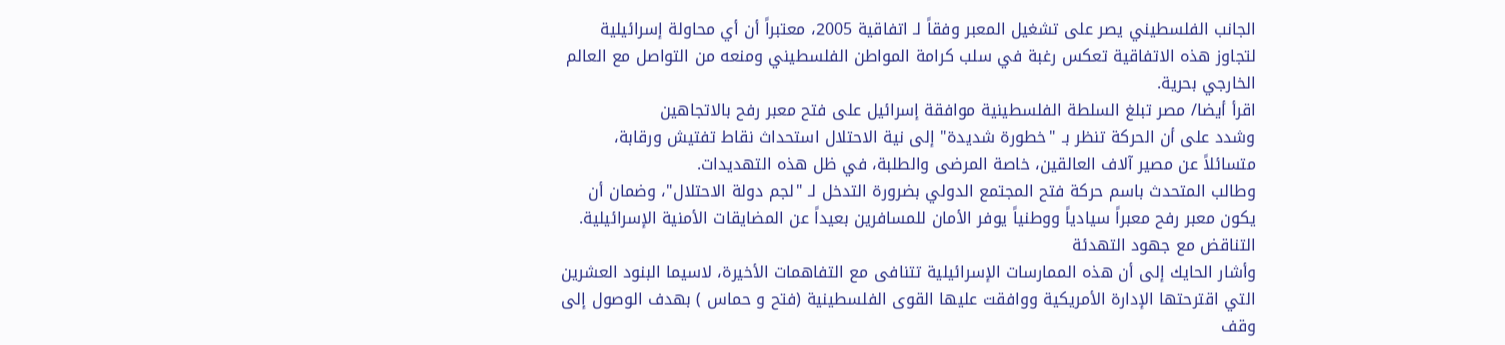الجانب الفلسطيني يصر على تشغيل المعبر وفقاً لـ اتفاقية 2005، معتبراً أن أي محاولة إسرائيلية لتجاوز هذه الاتفاقية تعكس رغبة في سلب كرامة المواطن الفلسطيني ومنعه من التواصل مع العالم الخارجي بحرية.
اقرأ أيضا/ مصر تبلغ السلطة الفلسطينية موافقة إسرائيل على فتح معبر رفح بالاتجاهين
وشدد على أن الحركة تنظر بـ "خطورة شديدة" إلى نية الاحتلال استحداث نقاط تفتيش ورقابة، متسائلاً عن مصير آلاف العالقين، خاصة المرضى والطلبة، في ظل هذه التهديدات.
وطالب المتحدث باسم حركة فتح المجتمع الدولي بضرورة التدخل لـ "لجم دولة الاحتلال"، وضمان أن يكون معبر رفح معبراً سيادياً ووطنياً يوفر الأمان للمسافرين بعيداً عن المضايقات الأمنية الإسرائيلية.
التناقض مع جهود التهدئة
وأشار الحايك إلى أن هذه الممارسات الإسرائيلية تتنافى مع التفاهمات الأخيرة، لاسيما البنود العشرين التي اقترحتها الإدارة الأمريكية ووافقت عليها القوى الفلسطينية (فتح و حماس ) بهدف الوصول إلى وقف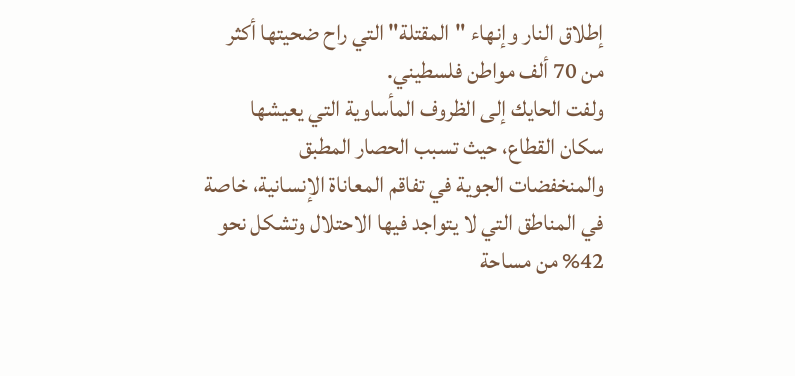إطلاق النار وإنهاء "المقتلة" التي راح ضحيتها أكثر من 70 ألف مواطن فلسطيني.
ولفت الحايك إلى الظروف المأساوية التي يعيشها سكان القطاع، حيث تسبب الحصار المطبق والمنخفضات الجوية في تفاقم المعاناة الإنسانية، خاصة في المناطق التي لا يتواجد فيها الاحتلال وتشكل نحو 42% من مساحة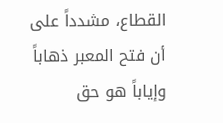القطاع، مشدداً على أن فتح المعبر ذهاباً وإياباً هو حق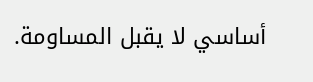أساسي لا يقبل المساومة.